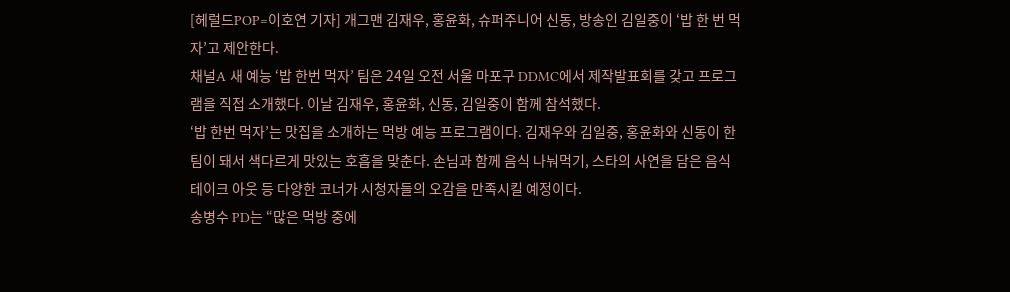[헤럴드POP=이호연 기자] 개그맨 김재우, 홍윤화, 슈퍼주니어 신동, 방송인 김일중이 ‘밥 한 번 먹자’고 제안한다.
채널A 새 예능 ‘밥 한번 먹자’ 팀은 24일 오전 서울 마포구 DDMC에서 제작발표회를 갖고 프로그램을 직접 소개했다. 이날 김재우, 홍윤화, 신동, 김일중이 함께 참석했다.
‘밥 한번 먹자’는 맛집을 소개하는 먹방 예능 프로그램이다. 김재우와 김일중, 홍윤화와 신동이 한 팀이 돼서 색다르게 맛있는 호흡을 맞춘다. 손님과 함께 음식 나눠먹기, 스타의 사연을 담은 음식 테이크 아웃 등 다양한 코너가 시청자들의 오감을 만족시킬 예정이다.
송병수 PD는 “많은 먹방 중에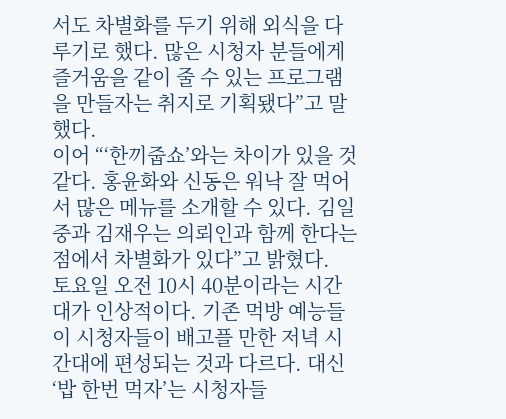서도 차별화를 두기 위해 외식을 다루기로 했다. 많은 시청자 분들에게 즐거움을 같이 줄 수 있는 프로그램을 만들자는 취지로 기획됐다”고 말했다.
이어 “‘한끼줍쇼’와는 차이가 있을 것 같다. 홍윤화와 신동은 워낙 잘 먹어서 많은 메뉴를 소개할 수 있다. 김일중과 김재우는 의뢰인과 함께 한다는 점에서 차별화가 있다”고 밝혔다.
토요일 오전 10시 40분이라는 시간대가 인상적이다. 기존 먹방 예능들이 시청자들이 배고플 만한 저녁 시간대에 편성되는 것과 다르다. 대신 ‘밥 한번 먹자’는 시청자들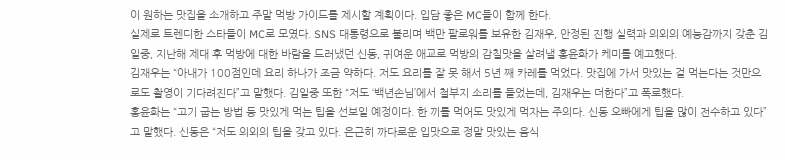이 원하는 맛집을 소개하고 주말 먹방 가이드를 제시할 계획이다. 입담 좋은 MC들이 함께 한다.
실제로 트렌디한 스타들이 MC로 모였다. SNS 대통령으로 불리며 백만 팔로워를 보유한 김재우, 안정된 진행 실력과 의외의 예능감까지 갖춘 김일중, 지난해 제대 후 먹방에 대한 바람을 드러냈던 신동, 귀여운 애교로 먹방의 감칠맛을 살려낼 홍윤화가 케미를 예고했다.
김재우는 “아내가 100점인데 요리 하나가 조금 약하다. 저도 요리를 잘 못 해서 5년 째 카레를 먹었다. 맛집에 가서 맛있는 걸 먹는다는 것만으로도 촬영이 기다려진다”고 말했다. 김일중 또한 “저도 ‘백년손님’에서 철부지 소리를 들었는데, 김재우는 더한다”고 폭로했다.
홍윤화는 “고기 굽는 방법 등 맛있게 먹는 팁을 선보일 예정이다. 한 끼를 먹어도 맛있게 먹자는 주의다. 신동 오빠에게 팁을 많이 전수하고 있다”고 말했다. 신동은 “저도 의외의 팁을 갖고 있다. 은근히 까다로운 입맛으로 정말 맛있는 음식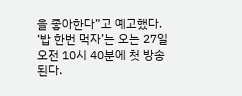을 좋아한다”고 예고했다.
‘밥 한번 먹자’는 오는 27일 오전 10시 40분에 첫 방송된다.